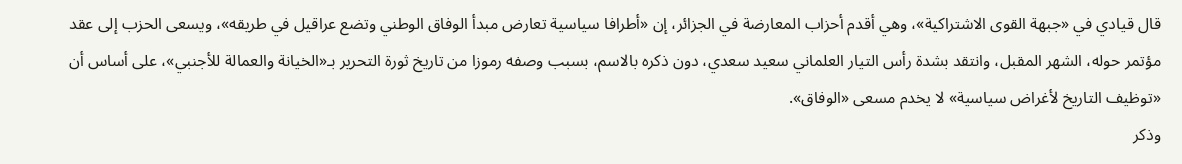قال قيادي في «جبهة القوى الاشتراكية»، وهي أقدم أحزاب المعارضة في الجزائر، إن «أطرافا سياسية تعارض مبدأ الوفاق الوطني وتضع عراقيل في طريقه»، ويسعى الحزب إلى عقد مؤتمر حوله، الشهر المقبل، وانتقد بشدة رأس التيار العلماني سعيد سعدي، دون ذكره بالاسم، بسبب وصفه رموزا من تاريخ ثورة التحرير بـ«الخيانة والعمالة للأجنبي»، على أساس أن «توظيف التاريخ لأغراض سياسية» لا يخدم مسعى «الوفاق».
وذكر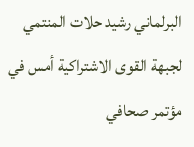البرلماني رشيد حلات المنتمي لجبهة القوى الاشتراكية أمس في مؤتمر صحافي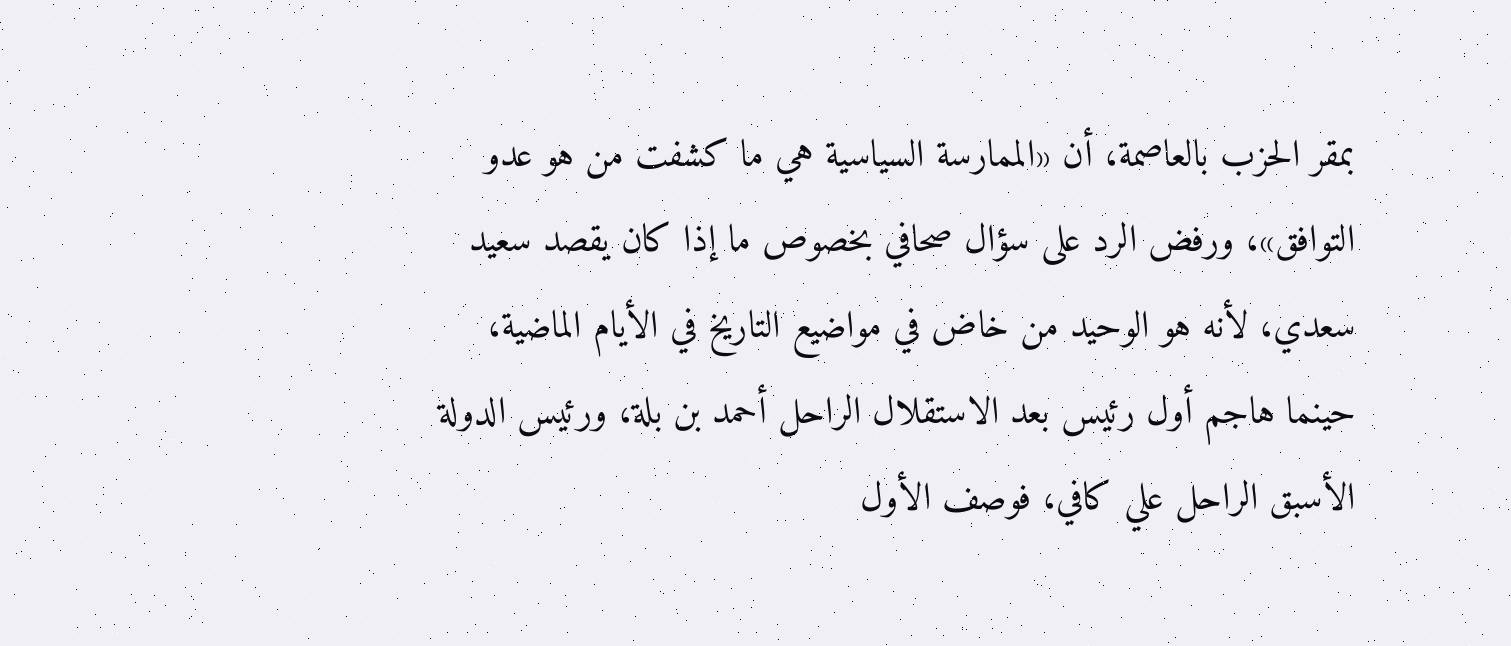بمقر الحزب بالعاصمة، أن «الممارسة السياسية هي ما كشفت من هو عدو التوافق»، ورفض الرد على سؤال صحافي بخصوص ما إذا كان يقصد سعيد سعدي، لأنه هو الوحيد من خاض في مواضيع التاريخ في الأيام الماضية، حينما هاجم أول رئيس بعد الاستقلال الراحل أحمد بن بلة، ورئيس الدولة الأسبق الراحل علي كافي، فوصف الأول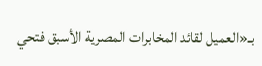بـ«العميل لقائد المخابرات المصرية الأسبق فتحي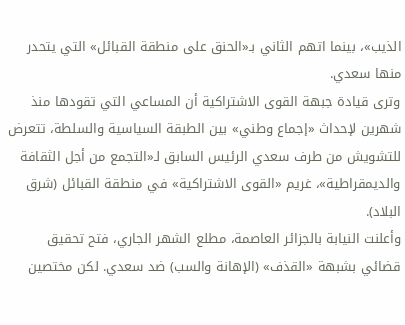الذيب»، بينما اتهم الثاني بـ«الحنق على منطقة القبائل» التي يتحدر منها سعدي.
وترى قيادة جبهة القوى الاشتراكية أن المساعي التي تقودها منذ شهرين لإحداث «إجماع وطني» بين الطبقة السياسية والسلطة، تتعرض للتشويش من طرف سعدي الرئيس السابق لـ«التجمع من أجل الثقافة والديمقراطية»، غريم «القوى الاشتراكية» في منطقة القبائل (شرق البلاد).
وأعلنت النيابة بالجزائر العاصمة، مطلع الشهر الجاري، فتح تحقيق قضائي بشبهة «القذف» (الإهانة والسب) ضد سعدي. لكن مختصين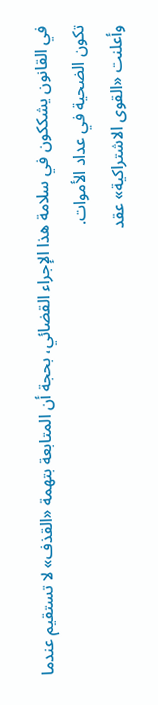في القانون يشككون في سلامة هذا الإجراء القضائي، بحجة أن المتابعة بتهمة «القذف» لا تستقيم عندما تكون الضحية في عداد الأموات.
وأعلنت «القوى الاشتراكية» عقد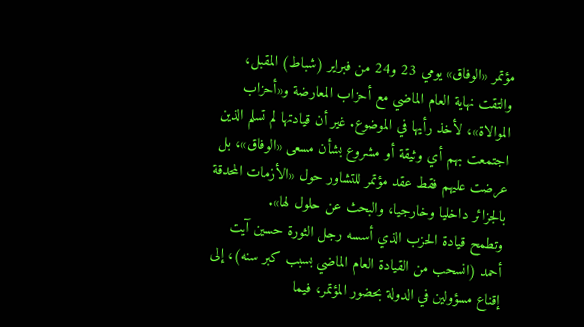مؤتمر «الوفاق» يومي 23 و24 من فبراير (شباط) المقبل، والتقت نهاية العام الماضي مع أحزاب المعارضة و«أحزاب الموالاة»، لأخذ رأيها في الموضوع. غير أن قيادتها لم تسلم الذين اجتمعت بهم أي وثيقة أو مشروع بشأن مسعى «الوفاق»، بل عرضت عليهم فقط عقد مؤتمر للتشاور حول «الأزمات المحدقة بالجزائر داخليا وخارجيا، والبحث عن حلول لها».
وتطمح قيادة الحزب الذي أسسه رجل الثورة حسين آيت أحمد (انسحب من القيادة العام الماضي بسبب كبر سنه)، إلى إقناع مسؤولين في الدولة بحضور المؤتمر، فيما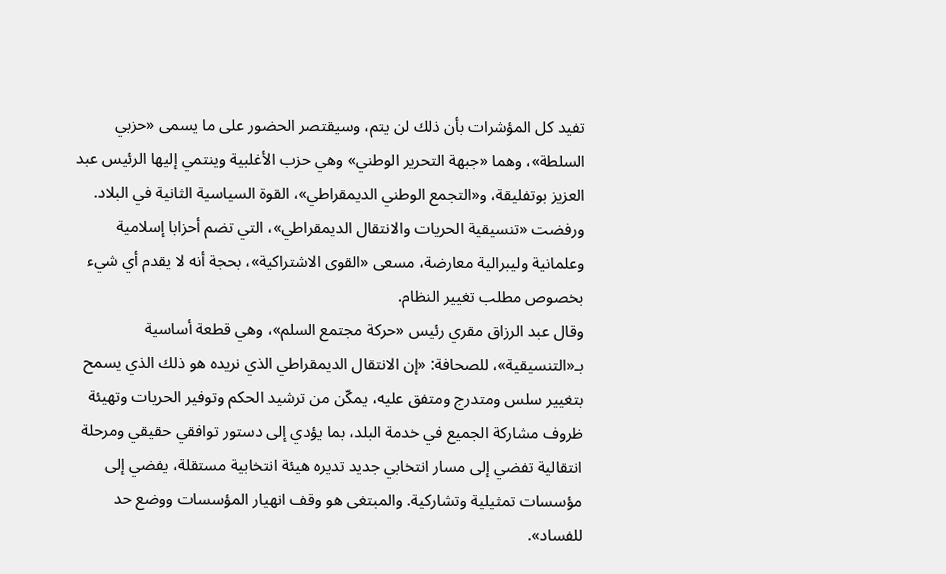تفيد كل المؤشرات بأن ذلك لن يتم، وسيقتصر الحضور على ما يسمى «حزبي السلطة»، وهما «جبهة التحرير الوطني» وهي حزب الأغلبية وينتمي إليها الرئيس عبد العزيز بوتفليقة، و«التجمع الوطني الديمقراطي»، القوة السياسية الثانية في البلاد.
ورفضت «تنسيقية الحريات والانتقال الديمقراطي»، التي تضم أحزابا إسلامية وعلمانية وليبرالية معارضة، مسعى «القوى الاشتراكية»، بحجة أنه لا يقدم أي شيء بخصوص مطلب تغيير النظام.
وقال عبد الرزاق مقري رئيس «حركة مجتمع السلم»، وهي قطعة أساسية بـ«التنسيقية»، للصحافة: «إن الانتقال الديمقراطي الذي نريده هو ذلك الذي يسمح بتغيير سلس ومتدرج ومتفق عليه، يمكّن من ترشيد الحكم وتوفير الحريات وتهيئة ظروف مشاركة الجميع في خدمة البلد، بما يؤدي إلى دستور توافقي حقيقي ومرحلة انتقالية تفضي إلى مسار انتخابي جديد تديره هيئة انتخابية مستقلة، يفضي إلى مؤسسات تمثيلية وتشاركية. والمبتغى هو وقف انهيار المؤسسات ووضع حد للفساد».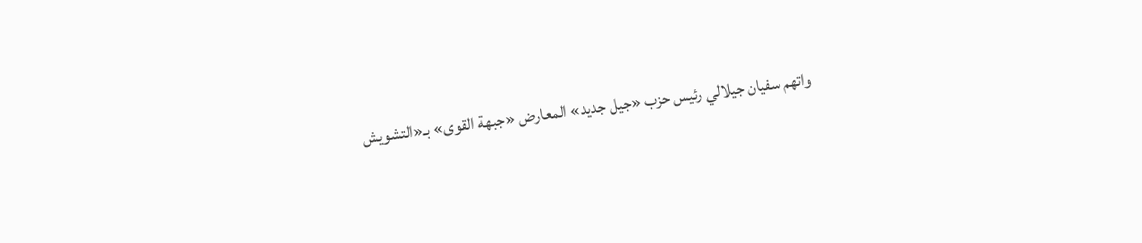واتهم سفيان جيلالي رئيس حزب «جيل جديد» المعارض «جبهة القوى» بـ«التشويش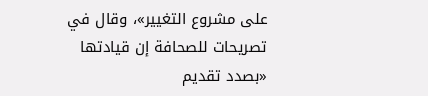على مشروع التغيير»، وقال في تصريحات للصحافة إن قيادتها «بصدد تقديم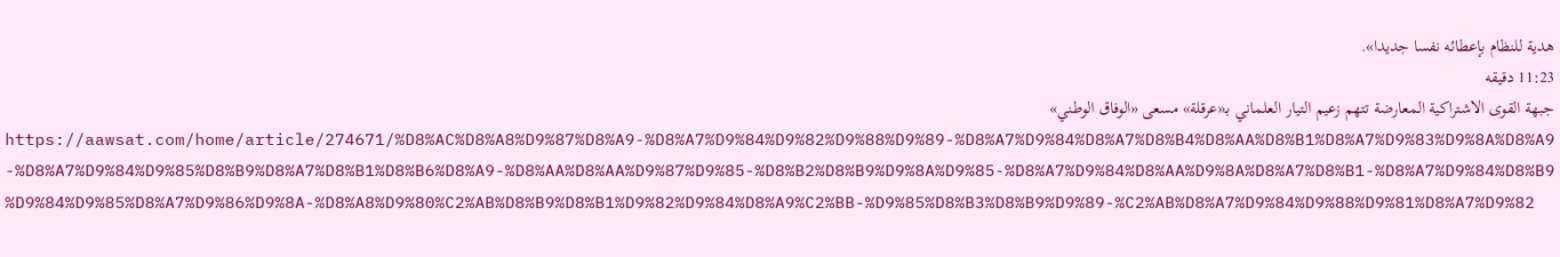هدية للنظام بإعطائه نفسا جديدا».
11:23 دقيقه
جبهة القوى الاشتراكية المعارضة تتهم زعيم التيار العلماني بـ«عرقلة» مسعى «الوفاق الوطني»
https://aawsat.com/home/article/274671/%D8%AC%D8%A8%D9%87%D8%A9-%D8%A7%D9%84%D9%82%D9%88%D9%89-%D8%A7%D9%84%D8%A7%D8%B4%D8%AA%D8%B1%D8%A7%D9%83%D9%8A%D8%A9-%D8%A7%D9%84%D9%85%D8%B9%D8%A7%D8%B1%D8%B6%D8%A9-%D8%AA%D8%AA%D9%87%D9%85-%D8%B2%D8%B9%D9%8A%D9%85-%D8%A7%D9%84%D8%AA%D9%8A%D8%A7%D8%B1-%D8%A7%D9%84%D8%B9%D9%84%D9%85%D8%A7%D9%86%D9%8A-%D8%A8%D9%80%C2%AB%D8%B9%D8%B1%D9%82%D9%84%D8%A9%C2%BB-%D9%85%D8%B3%D8%B9%D9%89-%C2%AB%D8%A7%D9%84%D9%88%D9%81%D8%A7%D9%82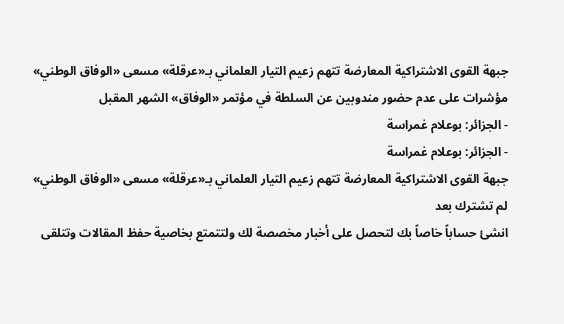جبهة القوى الاشتراكية المعارضة تتهم زعيم التيار العلماني بـ«عرقلة» مسعى «الوفاق الوطني»
مؤشرات على عدم حضور مندوبين عن السلطة في مؤتمر «الوفاق» الشهر المقبل
- الجزائر: بوعلام غمراسة
- الجزائر: بوعلام غمراسة
جبهة القوى الاشتراكية المعارضة تتهم زعيم التيار العلماني بـ«عرقلة» مسعى «الوفاق الوطني»
لم تشترك بعد
انشئ حساباً خاصاً بك لتحصل على أخبار مخصصة لك ولتتمتع بخاصية حفظ المقالات وتتلقى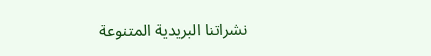نشراتنا البريدية المتنوعة